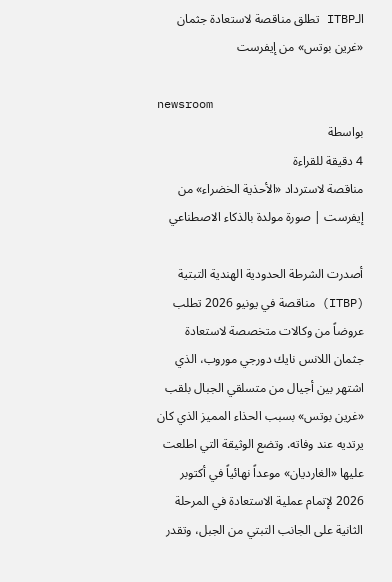الـITBP تطلق مناقصة لاستعادة جثمان «غرين بوتس» من إيفرست

newsroom
بواسطة
4 دقيقة للقراءة
مناقصة لاسترداد «الأحذية الخضراء» من إيفرست | صورة مولدة بالذكاء الاصطناعي

أصدرت الشرطة الحدودية الهندية التبتية (ITBP) مناقصة في يونيو 2026 تطلب عروضاً من وكالات متخصصة لاستعادة جثمان اللانس نايك دورجي موروب، الذي اشتهر بين أجيال من متسلقي الجبال بلقب «غرين بوتس» بسبب الحذاء المميز الذي كان يرتديه عند وفاته. وتضع الوثيقة التي اطلعت عليها «الغارديان» موعداً نهائياً في أكتوبر 2026 لإتمام عملية الاستعادة في المرحلة الثانية على الجانب التبتي من الجبل، وتقدر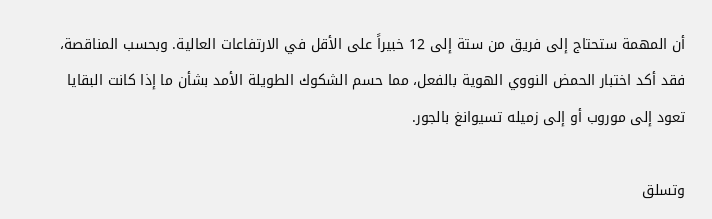أن المهمة ستحتاج إلى فريق من ستة إلى 12 خبيراً على الأقل في الارتفاعات العالية. وبحسب المناقصة، فقد أكد اختبار الحمض النووي الهوية بالفعل، مما حسم الشكوك الطويلة الأمد بشأن ما إذا كانت البقايا تعود إلى موروب أو إلى زميله تسيوانغ بالجور.

وتسلق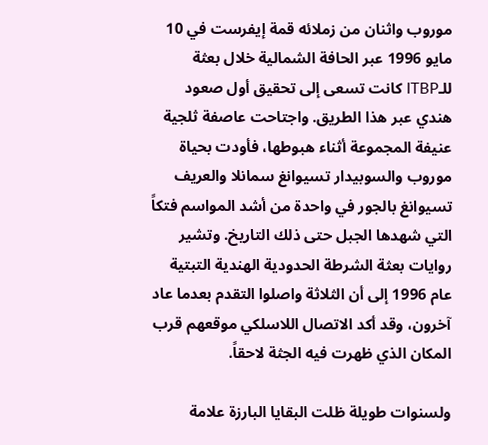موروب واثنان من زملائه قمة إيفرست في 10 مايو 1996 عبر الحافة الشمالية خلال بعثة للـITBP كانت تسعى إلى تحقيق أول صعود هندي عبر هذا الطريق. واجتاحت عاصفة ثلجية عنيفة المجموعة أثناء هبوطها، فأودت بحياة موروب والسوبيدار تسيوانغ سمانلا والعريف تسيوانغ بالجور في واحدة من أشد المواسم فتكاً التي شهدها الجبل حتى ذلك التاريخ. وتشير روايات بعثة الشرطة الحدودية الهندية التبتية عام 1996 إلى أن الثلاثة واصلوا التقدم بعدما عاد آخرون، وقد أكد الاتصال اللاسلكي موقعهم قرب المكان الذي ظهرت فيه الجثة لاحقاً.

ولسنوات طويلة ظلت البقايا البارزة علامة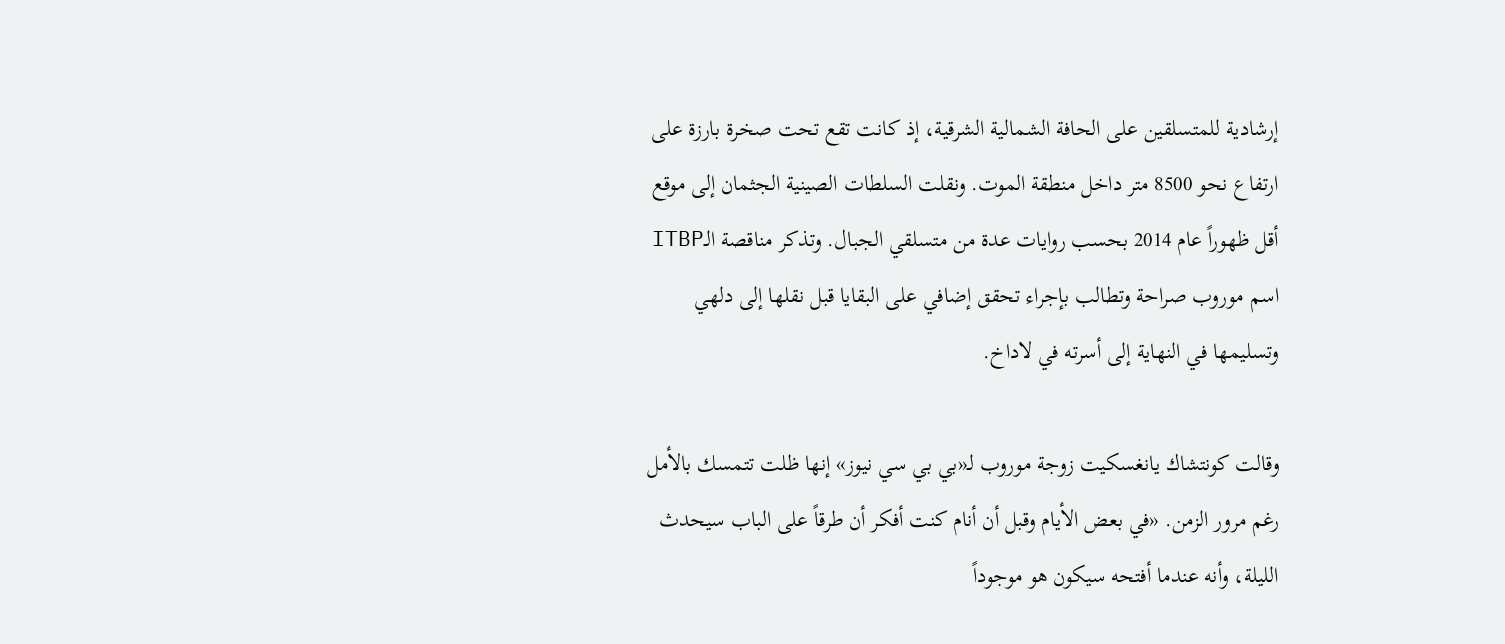إرشادية للمتسلقين على الحافة الشمالية الشرقية، إذ كانت تقع تحت صخرة بارزة على ارتفاع نحو 8500 متر داخل منطقة الموت. ونقلت السلطات الصينية الجثمان إلى موقع أقل ظهوراً عام 2014 بحسب روايات عدة من متسلقي الجبال. وتذكر مناقصة الـITBP اسم موروب صراحة وتطالب بإجراء تحقق إضافي على البقايا قبل نقلها إلى دلهي وتسليمها في النهاية إلى أسرته في لاداخ.

وقالت كونتشاك يانغسكيت زوجة موروب لـ«بي بي سي نيوز» إنها ظلت تتمسك بالأمل رغم مرور الزمن. «في بعض الأيام وقبل أن أنام كنت أفكر أن طرقاً على الباب سيحدث الليلة، وأنه عندما أفتحه سيكون هو موجوداً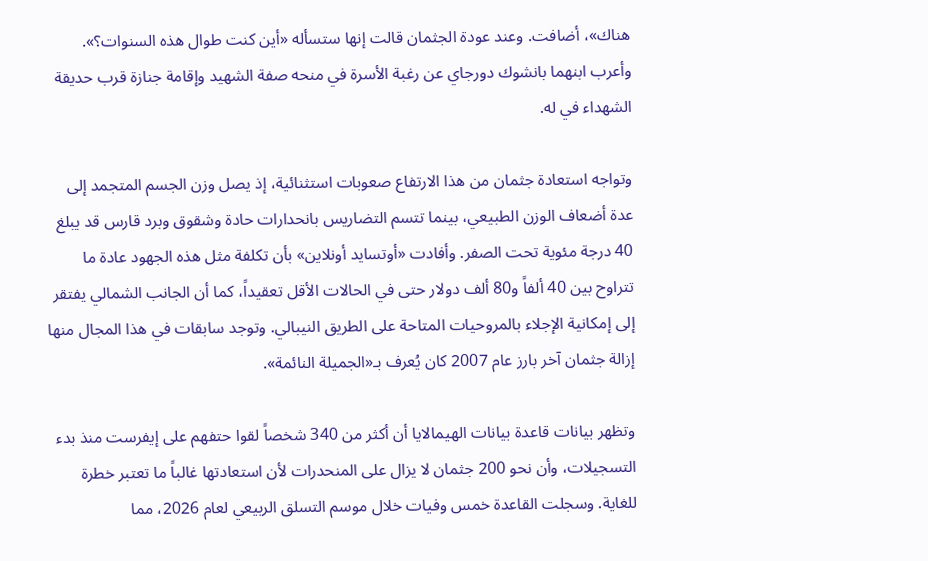هناك»، أضافت. وعند عودة الجثمان قالت إنها ستسأله «أين كنت طوال هذه السنوات؟». وأعرب ابنهما بانشوك دورجاي عن رغبة الأسرة في منحه صفة الشهيد وإقامة جنازة قرب حديقة الشهداء في له.

وتواجه استعادة جثمان من هذا الارتفاع صعوبات استثنائية، إذ يصل وزن الجسم المتجمد إلى عدة أضعاف الوزن الطبيعي، بينما تتسم التضاريس بانحدارات حادة وشقوق وبرد قارس قد يبلغ 40 درجة مئوية تحت الصفر. وأفادت «أوتسايد أونلاين» بأن تكلفة مثل هذه الجهود عادة ما تتراوح بين 40 ألفاً و80 ألف دولار حتى في الحالات الأقل تعقيداً، كما أن الجانب الشمالي يفتقر إلى إمكانية الإجلاء بالمروحيات المتاحة على الطريق النيبالي. وتوجد سابقات في هذا المجال منها إزالة جثمان آخر بارز عام 2007 كان يُعرف بـ«الجميلة النائمة».

وتظهر بيانات قاعدة بيانات الهيمالايا أن أكثر من 340 شخصاً لقوا حتفهم على إيفرست منذ بدء التسجيلات، وأن نحو 200 جثمان لا يزال على المنحدرات لأن استعادتها غالباً ما تعتبر خطرة للغاية. وسجلت القاعدة خمس وفيات خلال موسم التسلق الربيعي لعام 2026، مما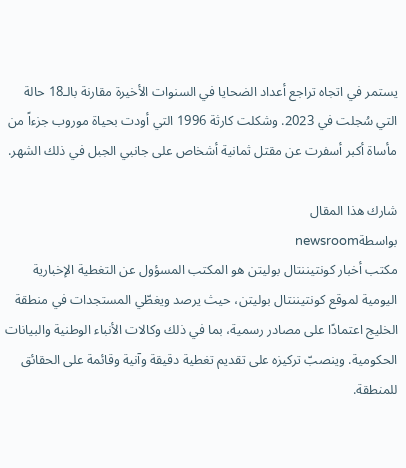يستمر في اتجاه تراجع أعداد الضحايا في السنوات الأخيرة مقارنة بالـ18 حالة التي سُجلت في 2023. وشكلت كارثة 1996 التي أودت بحياة موروب جزءاً من مأساة أكبر أسفرت عن مقتل ثمانية أشخاص على جانبي الجبل في ذلك الشهر.

شارك هذا المقال
بواسطةnewsroom
مكتب أخبار كونتيننتال بوليتن هو المكتب المسؤول عن التغطية الإخبارية اليومية لموقع كونتيننتال بوليتن، حيث يرصد ويغطّي المستجدات في منطقة الخليج اعتمادًا على مصادر رسمية، بما في ذلك وكالات الأنباء الوطنية والبيانات الحكومية. وينصبّ تركيزه على تقديم تغطية دقيقة وآنية وقائمة على الحقائق للمنطقة.